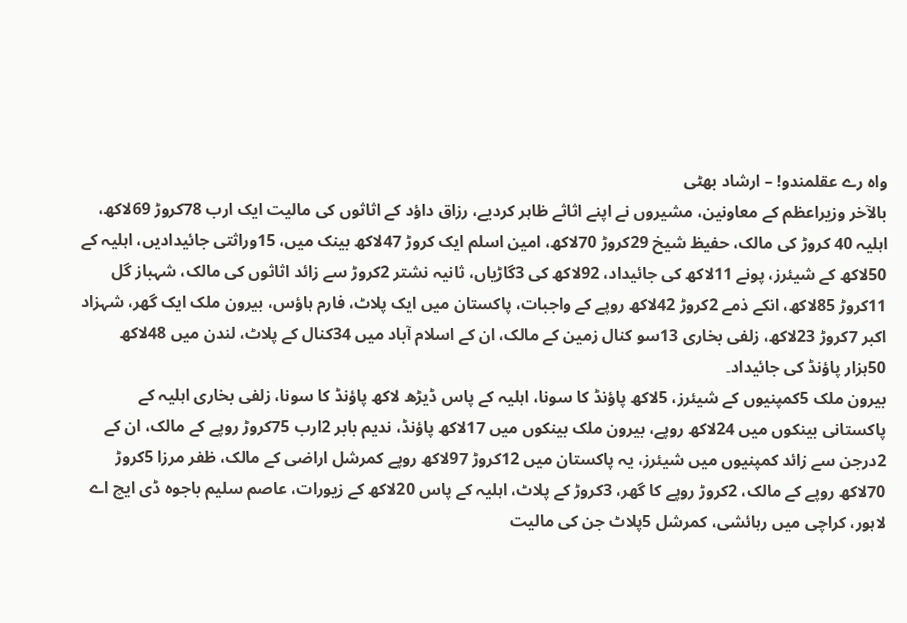واہ رے عقلمندو! – ارشاد بھٹی
بالآخر وزیراعظم کے معاونین، مشیروں نے اپنے اثاثے ظاہر کردیے، رزاق داؤد کے اثاثوں کی مالیت ایک ارب 78کروڑ 69لاکھ، اہلیہ 40 کروڑ کی مالک، حفیظ شیخ 29کروڑ 70لاکھ، امین اسلم ایک کروڑ 47لاکھ بینک میں، 15وراثتی جائیدادیں، اہلیہ کے 50لاکھ کے شیئرز، پونے 11لاکھ کی جائیداد، 92لاکھ کی 3گاڑیاں، ثانیہ نشتر 2کروڑ سے زائد اثاثوں کی مالک، شہباز گل 11کروڑ 85لاکھ، انکے ذمے 2کروڑ 42لاکھ روپے کے واجبات، پاکستان میں ایک پلاٹ، فارم ہاؤس، بیرون ملک ایک گھر، شہزاد اکبر 7کروڑ 23لاکھ، زلفی بخاری 13سو کنال زمین کے مالک، ان کے اسلام آباد میں 34کنال کے پلاٹ، لندن میں 48لاکھ 50ہزار پاؤنڈ کی جائیداد۔
بیرون ملک 5کمپنیوں کے شیئرز، 5لاکھ پاؤنڈ کا سونا، اہلیہ کے پاس ڈیڑھ لاکھ پاؤنڈ کا سونا، زلفی بخاری اہلیہ کے پاکستانی بینکوں میں 24لاکھ روپے، بیرون ملک بینکوں میں 17لاکھ پاؤنڈ، ندیم بابر 2ارب 75کروڑ روپے کے مالک، ان کے 2درجن سے زائد کمپنیوں میں شیئرز، یہ پاکستان میں 12کروڑ 97لاکھ روپے کمرشل اراضی کے مالک، ظفر مرزا 5کروڑ 70لاکھ روپے کے مالک، 2کروڑ روپے کا گھر، 3کروڑ کے پلاٹ، اہلیہ کے پاس 20لاکھ کے زیورات، عاصم سلیم باجوہ ڈی ایچ اے لاہور، کراچی میں رہائشی، کمرشل 5پلاٹ جن کی مالیت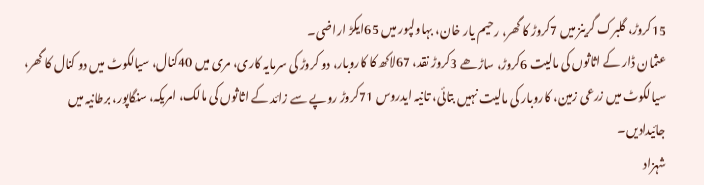15کروڑ، گلبرک گرینز میں 7کروڑ کا گھر، رحیم یار خان، بہاولپور میں 65ایکڑ اراضی۔
عثمان ڈار کے اثاثوں کی مالیت 6کروڑ، ساڑھے 3کروڑ نقد، 67لاکھ کا کاروبار، دو کروڑ کی سرمایہ کاری، مری میں 40کنال، سیالکوٹ میں دو کنال کا گھر، سیالکوٹ میں زرعی زمین، کاروبار کی مالیت نہیں بتائی، تانیہ ایدروس 71کروڑ روپے سے زائد کے اثاثوں کی مالک، امریکہ، سنگاپور، برطانیہ میں جائیدادیں۔
شہزاد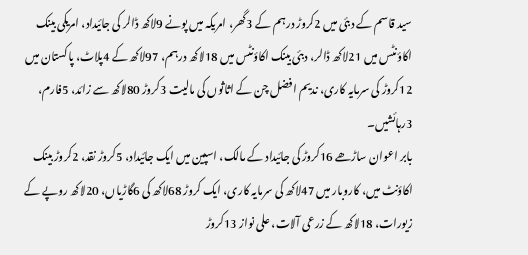سید قاسم کے دبئی میں 2کروڑ درہم کے 3گھر، امریکہ میں پونے 9لاکھ ڈالر کی جائیداد، امریکی بینک اکاؤنٹس میں 21لاکھ ڈالر، دبئی بینک اکاؤنٹس میں 18لاکھ درہم، 97لاکھ کے 4پلاٹ، پاکستان میں 12کروڑ کی سرمایہ کاری، ندیم افضل چن کے اثاثوں کی مالیت 3کروڑ 80لاکھ سے زائد، 5فارم، 3رہائشیں۔
بابر اعوان ساڑھے 16کروڑ کی جائیداد کے مالک، اسپین میں ایک جائیداد، 5کروڑ نقد، 2کروڑ بینک اکاؤنٹ میں، کاروبار میں 47لاکھ کی سرمایہ کاری، ایک کروڑ 68لاکھ کی 6گاڑیاں، 20لاکھ روپے کے زیورات، 18لاکھ کے زرعی آلات، علی نواز 13کروڑ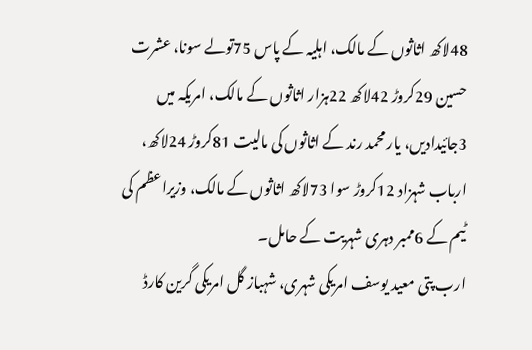48لاکھ اثاثوں کے مالک، اہلیہ کے پاس 75تولے سونا، عشرت حسین 29کروڑ 42لاکھ 22ہزار اثاثوں کے مالک، امریکہ میں 3جائیدادیں، یار محمد رند کے اثاثوں کی مالیت 81کروڑ 24لاکھ، ارباب شہزاد 12کروڑ سوا 73لاکھ اثاثوں کے مالک، وزیراعظم کی ٹیم کے 6ممبر دہری شہریت کے حامل۔
ارب پتی معید یوسف امریکی شہری، شہباز گل امریکی گرین کارڈ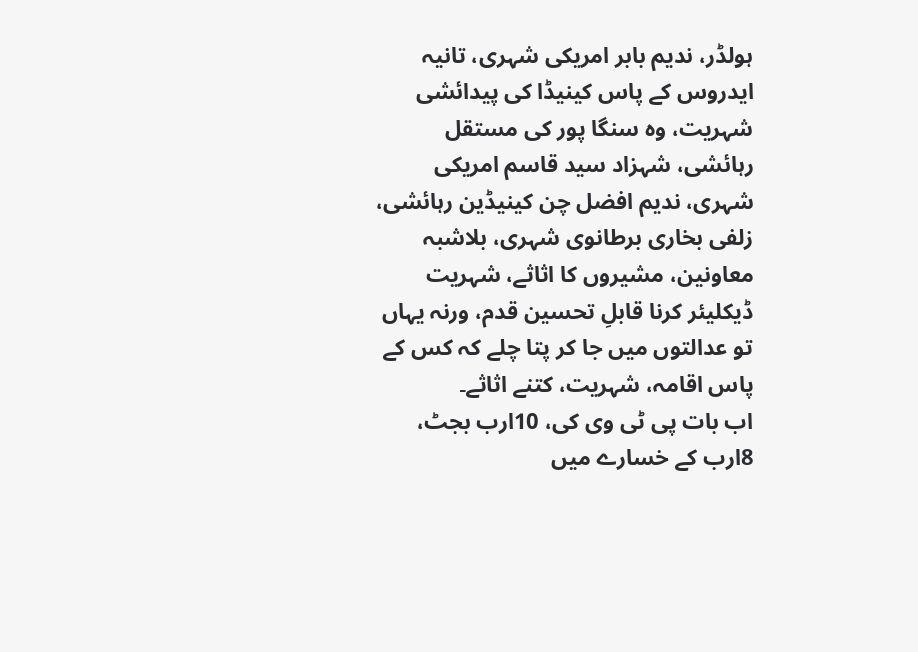ہولڈر، ندیم بابر امریکی شہری، تانیہ ایدروس کے پاس کینیڈا کی پیدائشی شہریت، وہ سنگا پور کی مستقل رہائشی، شہزاد سید قاسم امریکی شہری، ندیم افضل چن کینیڈین رہائشی، زلفی بخاری برطانوی شہری، بلاشبہ معاونین، مشیروں کا اثاثے، شہریت ڈیکلیئر کرنا قابلِ تحسین قدم، ورنہ یہاں تو عدالتوں میں جا کر پتا چلے کہ کس کے پاس اقامہ، شہریت، کتنے اثاثے۔
اب بات پی ٹی وی کی، 10ارب بجٹ، 8ارب کے خسارے میں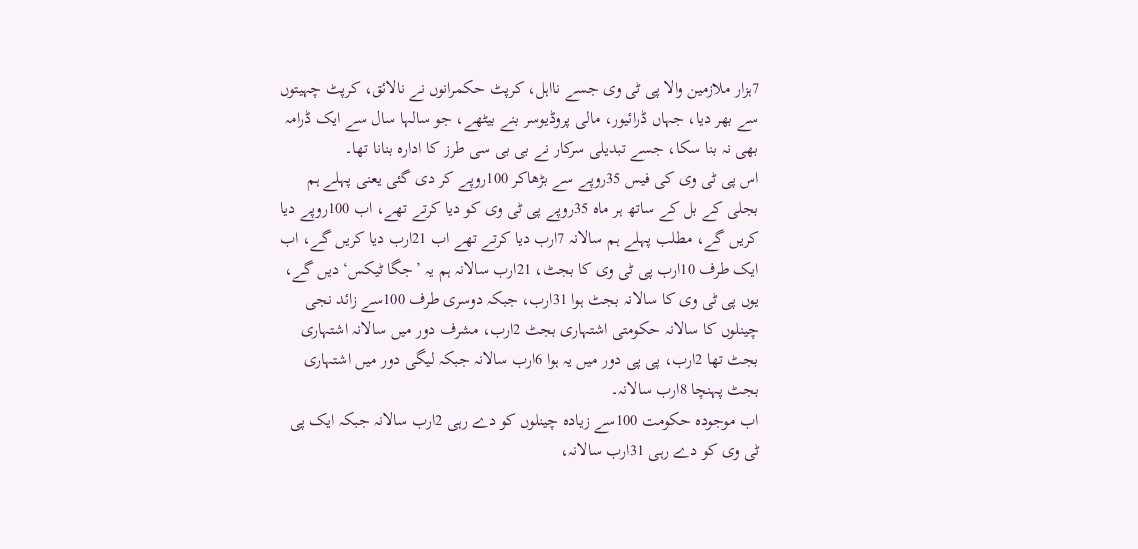7ہزار ملازمین والا پی ٹی وی جسے نااہل، کرپٹ حکمرانوں نے نالائق، کرپٹ چہیتوں سے بھر دیا، جہاں ڈرائیور، مالی پروڈیوسر بنے بیٹھے، جو سالہا سال سے ایک ڈرامہ بھی نہ بنا سکا، جسے تبدیلی سرکار نے بی بی سی طرز کا ادارہ بنانا تھا۔
اس پی ٹی وی کی فیس 35روپے سے بڑھاکر 100روپے کر دی گئی یعنی پہلے ہم بجلی کے بل کے ساتھ ہر ماہ 35روپے پی ٹی وی کو دیا کرتے تھے، اب 100روپے دیا کریں گے، مطلب پہلے ہم سالانہ 7ارب دیا کرتے تھے اب 21ارب دیا کریں گے، اب ایک طرف 10ارب پی ٹی وی کا بجٹ، 21ارب سالانہ ہم یہ ’جگا ٹیکس‘ دیں گے، یوں پی ٹی وی کا سالانہ بجٹ ہوا 31ارب، جبکہ دوسری طرف 100سے زائد نجی چینلوں کا سالانہ حکومتی اشتہاری بجٹ 2ارب، مشرف دور میں سالانہ اشتہاری بجٹ تھا 2ارب، پی پی دور میں یہ ہوا 6ارب سالانہ جبکہ لیگی دور میں اشتہاری بجٹ پہنچا 8ارب سالانہ۔
اب موجودہ حکومت 100سے زیادہ چینلوں کو دے رہی 2ارب سالانہ جبکہ ایک پی ٹی وی کو دے رہی 31ارب سالانہ،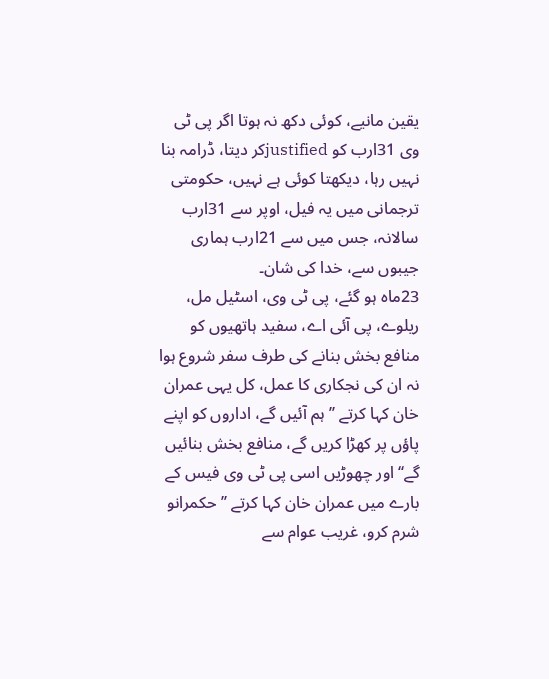یقین مانیے، کوئی دکھ نہ ہوتا اگر پی ٹی وی 31ارب کو justifiedکر دیتا، ڈرامہ بنا نہیں رہا، دیکھتا کوئی ہے نہیں، حکومتی ترجمانی میں یہ فیل، اوپر سے 31ارب سالانہ، جس میں سے 21ارب ہماری جیبوں سے، خدا کی شان۔
23ماہ ہو گئے، پی ٹی وی، اسٹیل مل، ریلوے، پی آئی اے، سفید ہاتھیوں کو منافع بخش بنانے کی طرف سفر شروع ہوا نہ ان کی نجکاری کا عمل، کل یہی عمران خان کہا کرتے ’’ہم آئیں گے، اداروں کو اپنے پاؤں پر کھڑا کریں گے، منافع بخش بنائیں گے‘‘ اور چھوڑیں اسی پی ٹی وی فیس کے بارے میں عمران خان کہا کرتے ’’حکمرانو شرم کرو، غریب عوام سے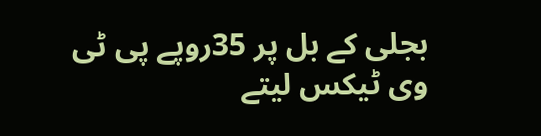بجلی کے بل پر 35روپے پی ٹی وی ٹیکس لیتے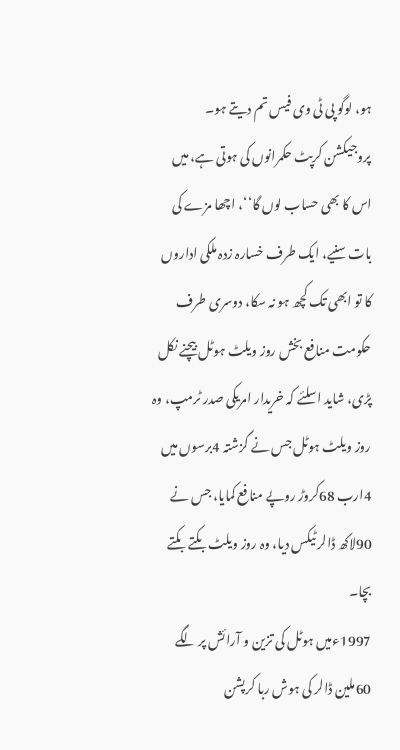ہو، لوگو پی ٹی وی فیس تم دیتے ہو۔
پروجیکشن کرپٹ حکمرانوں کی ہوتی ہے، میں اس کا بھی حساب لوں گا‘‘، اچھا مزے کی بات سنیے، ایک طرف خسارہ زدہ ملکی اداروں کا تو ابھی تک کچھ ہو نہ سکا، دوسری طرف حکومت منافع بخش روز ویلٹ ہوٹل بیچنے نکل پڑی، شاید اسلئے کہ خریدار امریکی صدر ٹرمپ، وہ روز ویلٹ ہوٹل جس نے گزشتہ 4برسوں میں 4ارب 68کروڑ روپے منافع کمایا، جس نے 90لاکھ ڈالر ٹیکس دیا، وہ روز ویلٹ بکتے بکتے بچا۔
1997ءمیں ہوٹل کی تزین و آرائش پر لگے 60ملین ڈالر کی ہوش ربا کرپشن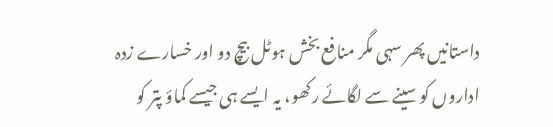داستانیں پھر سہی مگر منافع بخش ہوٹل بیچ دو اور خسارے زدہ اداروں کو سینے سے لگائے رکھو، یہ ایسے ہی جیسے کماؤ پتر کو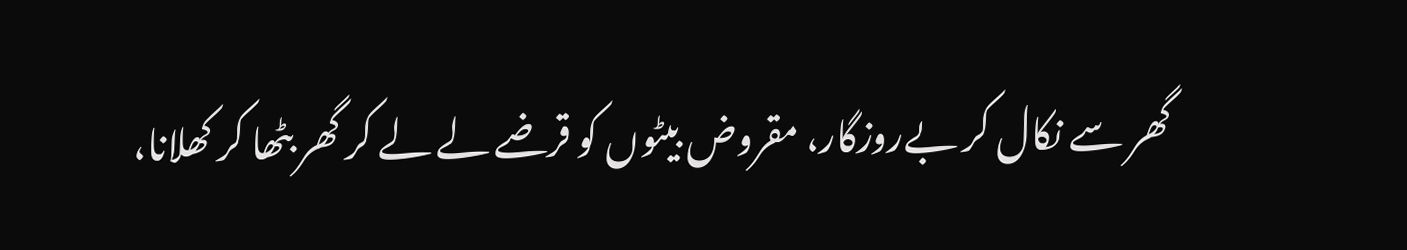گھر سے نکال کر بےروزگار، مقروض بیٹوں کو قرضے لے لے کر گھر بٹھا کر کھلانا،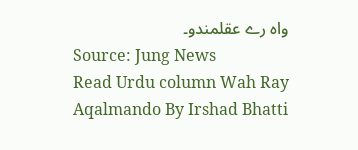واہ رے عقلمندو۔
Source: Jung News
Read Urdu column Wah Ray Aqalmando By Irshad Bhatti